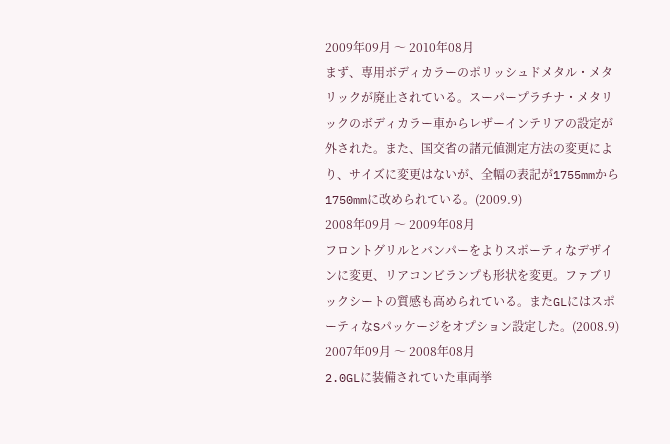2009年09月 〜 2010年08月
まず、専用ボディカラーのポリッシュドメタル・メタリックが廃止されている。スーパープラチナ・メタリックのボディカラー車からレザーインテリアの設定が外された。また、国交省の諸元値測定方法の変更により、サイズに変更はないが、全幅の表記が1755mmから1750mmに改められている。(2009.9)
2008年09月 〜 2009年08月
フロントグリルとバンパーをよりスポーティなデザインに変更、リアコンビランプも形状を変更。ファブリックシートの質感も高められている。またGLにはスポーティなSパッケージをオプション設定した。(2008.9)
2007年09月 〜 2008年08月
2.0GLに装備されていた車両挙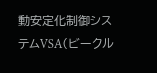動安定化制御システムVSA(ビークル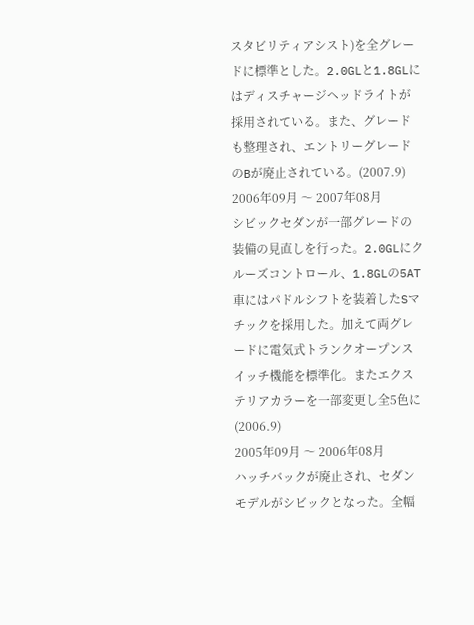スタビリティアシスト)を全グレードに標準とした。2.0GLと1.8GLにはディスチャージヘッドライトが採用されている。また、グレードも整理され、エントリーグレードのBが廃止されている。(2007.9)
2006年09月 〜 2007年08月
シビックセダンが一部グレードの装備の見直しを行った。2.0GLにクルーズコントロール、1.8GLの5AT車にはパドルシフトを装着したSマチックを採用した。加えて両グレードに電気式トランクオープンスイッチ機能を標準化。またエクステリアカラーを一部変更し全5色に(2006.9)
2005年09月 〜 2006年08月
ハッチバックが廃止され、セダンモデルがシビックとなった。全幅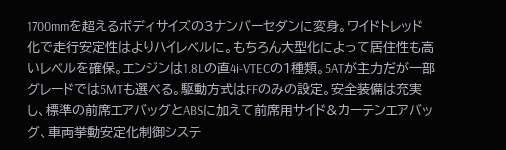1700mmを超えるボディサイズの3ナンバーセダンに変身。ワイドトレッド化で走行安定性はよりハイレベルに。もちろん大型化によって居住性も高いレベルを確保。エンジンは1.8Lの直4i-VTECの1種類。5ATが主力だが一部グレードでは5MTも選べる。駆動方式はFFのみの設定。安全装備は充実し、標準の前席エアバッグとABSに加えて前席用サイド&カーテンエアバッグ、車両挙動安定化制御システ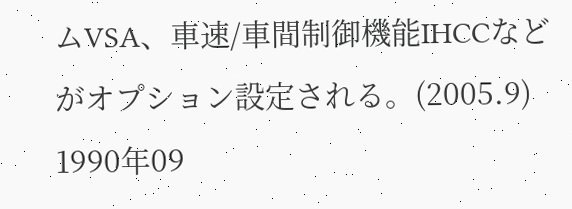ムVSA、車速/車間制御機能IHCCなどがオプション設定される。(2005.9)
1990年09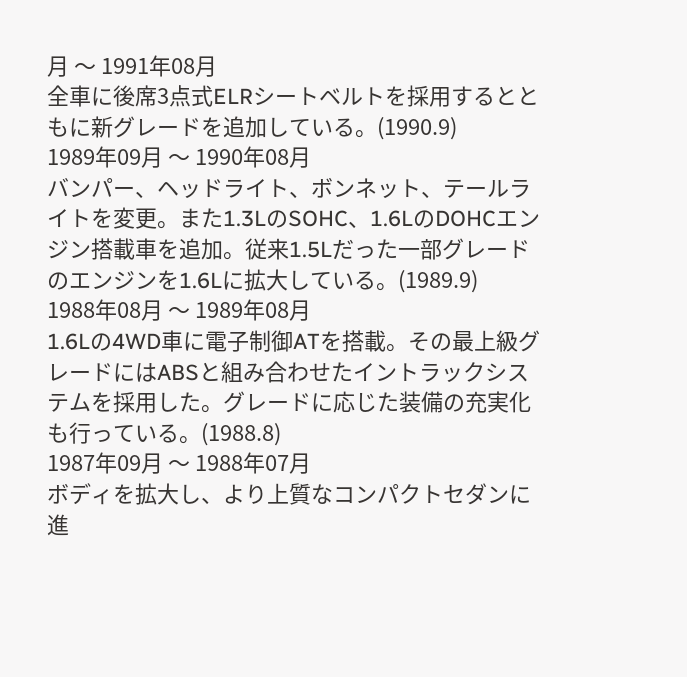月 〜 1991年08月
全車に後席3点式ELRシートベルトを採用するとともに新グレードを追加している。(1990.9)
1989年09月 〜 1990年08月
バンパー、ヘッドライト、ボンネット、テールライトを変更。また1.3LのSOHC、1.6LのDOHCエンジン搭載車を追加。従来1.5Lだった一部グレードのエンジンを1.6Lに拡大している。(1989.9)
1988年08月 〜 1989年08月
1.6Lの4WD車に電子制御ATを搭載。その最上級グレードにはABSと組み合わせたイントラックシステムを採用した。グレードに応じた装備の充実化も行っている。(1988.8)
1987年09月 〜 1988年07月
ボディを拡大し、より上質なコンパクトセダンに進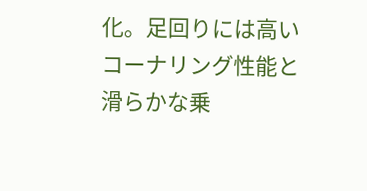化。足回りには高いコーナリング性能と滑らかな乗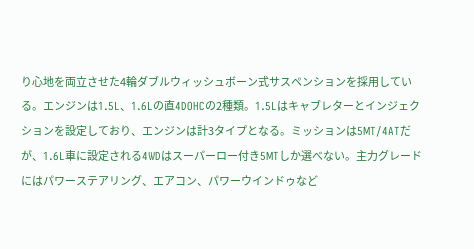り心地を両立させた4輪ダブルウィッシュボーン式サスペンションを採用している。エンジンは1.5L、1.6Lの直4DOHCの2種類。1.5Lはキャブレターとインジェクションを設定しており、エンジンは計3タイプとなる。ミッションは5MT/4ATだが、1.6L車に設定される4WDはスーパーロー付き5MTしか選べない。主力グレードにはパワーステアリング、エアコン、パワーウインドゥなど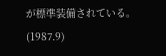が標準装備されている。(1987.9)